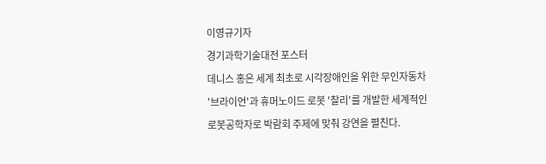이영규기자
경기과학기술대전 포스터
데니스 홍은 세계 최초로 시각장애인을 위한 무인자동차 '브라이언'과 휴머노이드 로봇 '찰리'를 개발한 세계적인 로봇공학자로 박람회 주제에 맞춰 강연을 펼친다.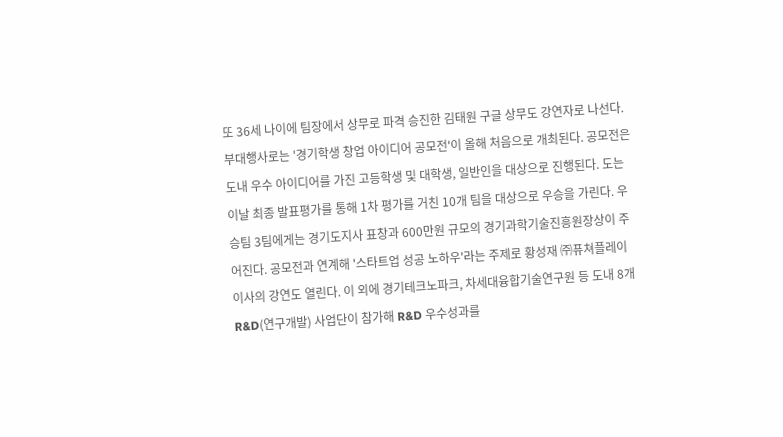또 36세 나이에 팀장에서 상무로 파격 승진한 김태원 구글 상무도 강연자로 나선다. 부대행사로는 '경기학생 창업 아이디어 공모전'이 올해 처음으로 개최된다. 공모전은 도내 우수 아이디어를 가진 고등학생 및 대학생, 일반인을 대상으로 진행된다. 도는 이날 최종 발표평가를 통해 1차 평가를 거친 10개 팀을 대상으로 우승을 가린다. 우승팀 3팀에게는 경기도지사 표창과 600만원 규모의 경기과학기술진흥원장상이 주어진다. 공모전과 연계해 '스타트업 성공 노하우'라는 주제로 황성재 ㈜퓨쳐플레이 이사의 강연도 열린다. 이 외에 경기테크노파크, 차세대융합기술연구원 등 도내 8개 R&D(연구개발) 사업단이 참가해 R&D 우수성과를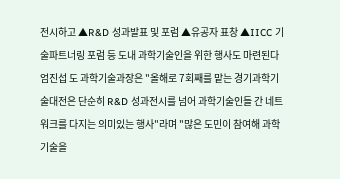전시하고 ▲R&D 성과발표 및 포럼 ▲유공자 표창 ▲IICC 기술파트너링 포럼 등 도내 과학기술인을 위한 행사도 마련된다 엄진섭 도 과학기술과장은 "올해로 7회째를 맡는 경기과학기술대전은 단순히 R&D 성과전시를 넘어 과학기술인들 간 네트워크를 다지는 의미있는 행사"라며 "많은 도민이 참여해 과학기술을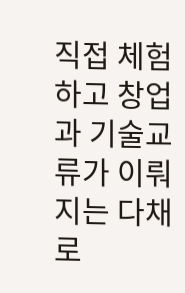직접 체험하고 창업과 기술교류가 이뤄지는 다채로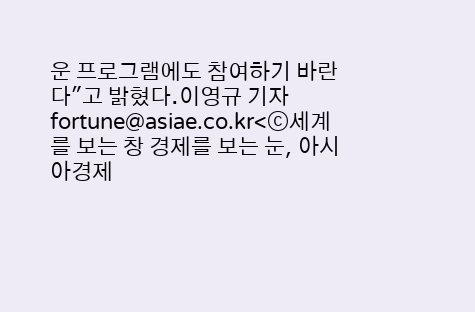운 프로그램에도 참여하기 바란다"고 밝혔다.이영규 기자 fortune@asiae.co.kr<ⓒ세계를 보는 창 경제를 보는 눈, 아시아경제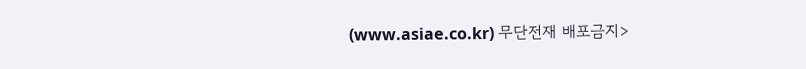(www.asiae.co.kr) 무단전재 배포금지>